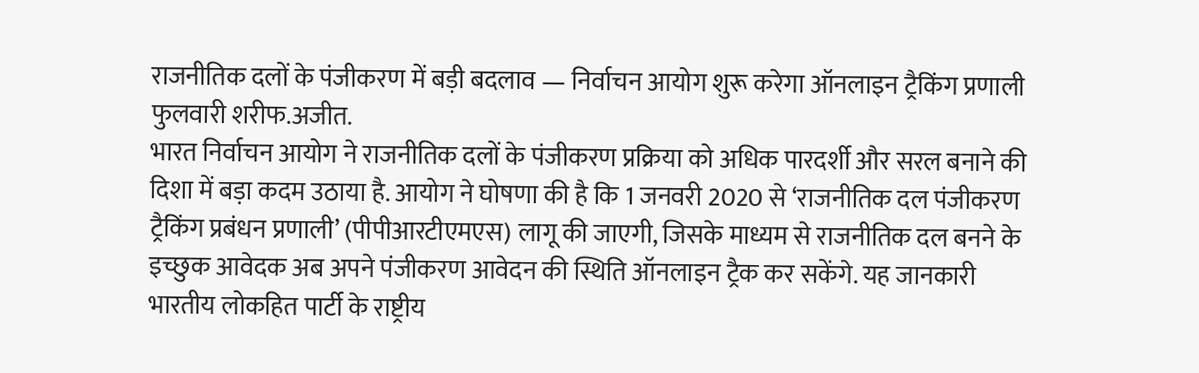राजनीतिक दलों के पंजीकरण में बड़ी बदलाव — निर्वाचन आयोग शुरू करेगा ऑनलाइन ट्रैकिंग प्रणाली
फुलवारी शरीफ.अजीत.
भारत निर्वाचन आयोग ने राजनीतिक दलों के पंजीकरण प्रक्रिया को अधिक पारदर्शी और सरल बनाने की दिशा में बड़ा कदम उठाया है. आयोग ने घोषणा की है कि 1 जनवरी 2020 से ‘राजनीतिक दल पंजीकरण ट्रैकिंग प्रबंधन प्रणाली’ (पीपीआरटीएमएस) लागू की जाएगी, जिसके माध्यम से राजनीतिक दल बनने के इच्छुक आवेदक अब अपने पंजीकरण आवेदन की स्थिति ऑनलाइन ट्रैक कर सकेंगे. यह जानकारी भारतीय लोकहित पार्टी के राष्ट्रीय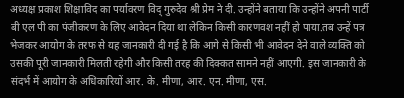अध्यक्ष प्रकाश शिक्षाविद का पर्यावरण विद् गुरुदेव श्री प्रेम ने दी. उन्होंने बताया कि उन्होंने अपनी पार्टी बी एल पी का पंजीकरण के लिए आवेदन दिया था लेकिन किसी कारणवश नहीं हो पाया.तब उन्हें पत्र भेजकर आयोग के तरफ से यह जानकारी दी गई है कि आगे से किसी भी आवेदन देने वाले व्यक्ति को उसकी पूरी जानकारी मिलती रहेगी और किसी तरह की दिक्कत सामने नहीं आएगी. इस जानकारी के संदर्भ में आयोग के अधिकारियों आर. के. मीणा, आर. एन. मीणा, एस.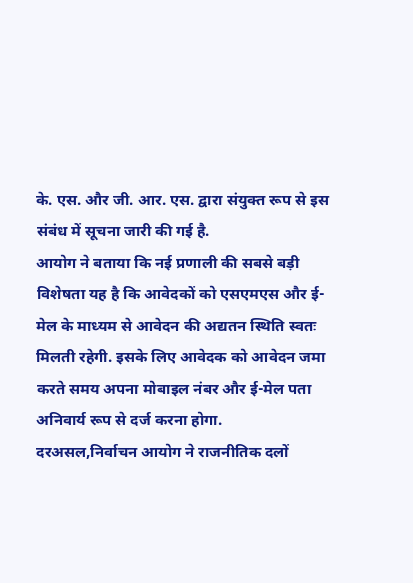के. एस. और जी. आर. एस. द्वारा संयुक्त रूप से इस संबंध में सूचना जारी की गई है.
आयोग ने बताया कि नई प्रणाली की सबसे बड़ी विशेषता यह है कि आवेदकों को एसएमएस और ई-मेल के माध्यम से आवेदन की अद्यतन स्थिति स्वतः मिलती रहेगी. इसके लिए आवेदक को आवेदन जमा करते समय अपना मोबाइल नंबर और ई-मेल पता अनिवार्य रूप से दर्ज करना होगा.
दरअसल,निर्वाचन आयोग ने राजनीतिक दलों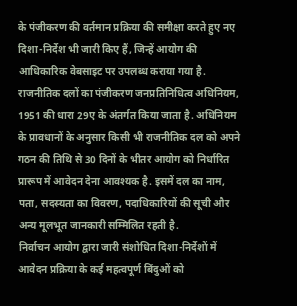के पंजीकरण की वर्तमान प्रक्रिया की समीक्षा करते हुए नए दिशा-निर्देश भी जारी किए हैं, जिन्हें आयोग की आधिकारिक वेबसाइट पर उपलब्ध कराया गया है.
राजनीतिक दलों का पंजीकरण जनप्रतिनिधित्व अधिनियम, 1951 की धारा 29ए के अंतर्गत किया जाता है. अधिनियम के प्रावधानों के अनुसार किसी भी राजनीतिक दल को अपने गठन की तिथि से 30 दिनों के भीतर आयोग को निर्धारित प्रारूप में आवेदन देना आवश्यक है. इसमें दल का नाम, पता, सदस्यता का विवरण, पदाधिकारियों की सूची और अन्य मूलभूत जानकारी सम्मिलित रहती है.
निर्वाचन आयोग द्वारा जारी संशोधित दिशा-निर्देशों में आवेदन प्रक्रिया के कई महत्वपूर्ण बिंदुओं को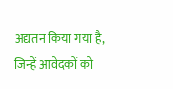अद्यतन किया गया है, जिन्हें आवेदकों को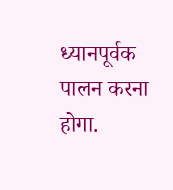ध्यानपूर्वक पालन करना होगा.